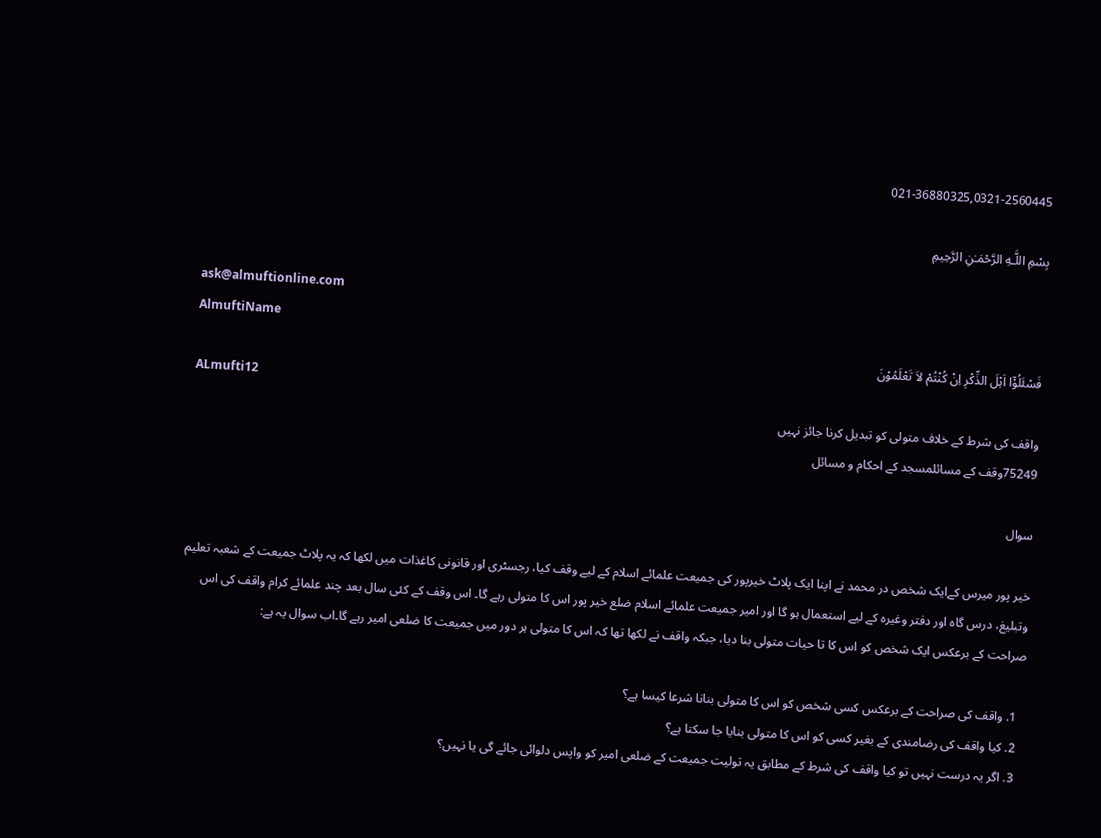021-36880325,0321-2560445

بِسْمِ اللَّـهِ الرَّحْمَـٰنِ الرَّحِيمِ

ask@almuftionline.com
AlmuftiName
فَسْئَلُوْٓا اَہْلَ الذِّکْرِ اِنْ کُنْتُمْ لاَ تَعْلَمُوْنَ
ALmufti12
واقف کی شرط کے خلاف متولی کو تبدیل کرنا جائز نہیں
75249وقف کے مسائلمسجد کے احکام و مسائل

سوال

خیر پور میرس کےایک شخص در محمد نے اپنا ایک پلاٹ خيرپور کی جمیعت علمائے اسلام کے لیے وقف کیا، رجسٹری اور قانونی کاغذات میں لکھا کہ یہ پلاٹ جمیعت کے شعبہ تعلیم وتبلیغ، درس گاہ اور دفتر وغیرہ کے لیے استعمال ہو گا اور امیر جمیعت علمائے اسلام ضلع خیر پور اس کا متولی رہے گا۔ اس وقف کے کئی سال بعد چند علمائے کرام واقف کی اس صراحت کے برعکس ایک شخص کو اس کا تا حیات متولی بنا دیا، جبکہ واقف نے لکھا تھا کہ اس کا متولی ہر دور میں جمیعت کا ضلعی امیر رہے گا۔اب سوال یہ ہے:

  1. واقف كی صراحت كے برعكس كسی شخص کو اس کا متولی بنانا شرعا کیسا ہے؟
  2. کیا واقف کی رضامندی کے بغیر کسی کو اس کا متولی بنایا جا سکتا ہے؟
  3. اگر یہ درست نہیں تو کیا واقف کی شرط کے مطابق یہ تولیت جمیعت کے ضلعی امیر کو واپس دلوائی جائے گی یا نہیں؟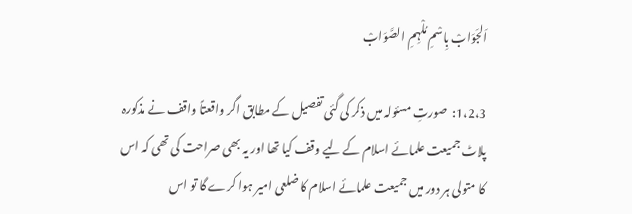اَلجَوَابْ بِاسْمِ مُلْہِمِ الصَّوَابْ

1،2،3:  صورتِ مسئولہ میں ذکر کی گئی تفصیل کے مطابق اگر واقعتاً واقف نے مذکورہ پلاٹ جمیعت علمائے اسلام کے لیے وقف کیا تھا اور یہ بھی صراحت کی تھی کہ اس کا متولی ہر دور میں جمیعت علمائے اسلام کا ضلعی امیر ہوا کرے گا تو اس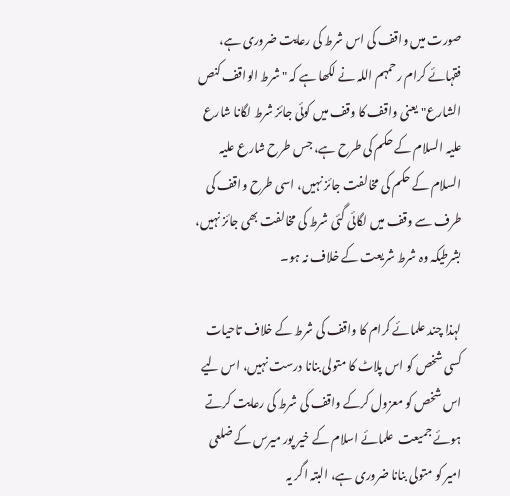صورت میں واقف کی اس شرط کی رعایت ضروری ہے، فقہائے کرام رحمہم اللہ نے لکھا ہے کہ "شرط الواقف کنص الشارع" یعنی واقف کا وقف میں کوئی جائز شرط لگانا شارع علیہ السلام کے حکم کی طرح ہے، جس طرح شارع علیہ السلام کے حکم کی مخالفت جائز نہیں، اسی طرح واقف کی طرف سے وقف میں لگائی گئی شرط کی مخالفت بھی جائز نہیں، بشرطیکہ وہ شرط شریعت کے خلاف نہ ہو۔

لہذا چند علمائے کرام کا واقف کی شرط کے خلاف تاحیات کسی شخص کو اس پلاٹ کا متولی بنانا درست نہیں، اس لیے اس شخص کو معزول کرکے واقف کی شرط کی رعایت کرتے ہوئے جمیعت  علمائے اسلام کے خیر پور میرس کے ضلعی امیر کو متولی بنانا ضروری ہے، البتہ اگر یہ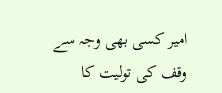امیر کسی بھی وجہ سے وقف کی تولیت کا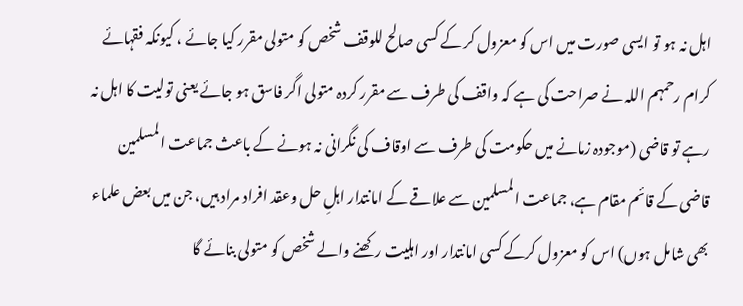اہل نہ ہو تو ایسی صورت میں اس کو معزول کر کے کسی صالح للوقف شخص کو متولی مقرر کیا جائے ، کیونکہ فقہائے کرام رحمہم اللہ نے صراحت کی ہے کہ واقف کی طرف سے مقرر کردہ متولی اگر فاسق ہو جائے یعنی تولیت کا اہل نہ رہے تو قاضی (موجودہ زمانے میں حکومت کی طرف سے اوقاف کی نگرانی نہ ہونے کے باعث جماعت المسلمین قاضی کے قائم مقام ہے، جماعت المسلمین سے علاقے کے امانتدار اہلِ حل وعقد افراد مراد ہیں، جن میں بعض علماء بھی شامل ہوں) اس کو معزول کرکے کسی امانتدار اور اہلیت رکھنے والے شخص کو متولی بنائے گا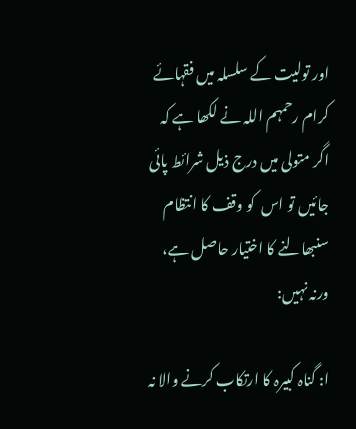اور تولیت کے سلسلہ میں فقہائے کرام رحمہم اللہ نے لکھا ہے کہ اگر متولی میں درج ذیل شرائط پائی جائیں تو اس  کو وقف کا انتظام سنبھالنے کا اختیار حاصل ہے، ورنہ نہیں:

ا: گناہ کبیرہ کا ارتکاب کرنے والا نہ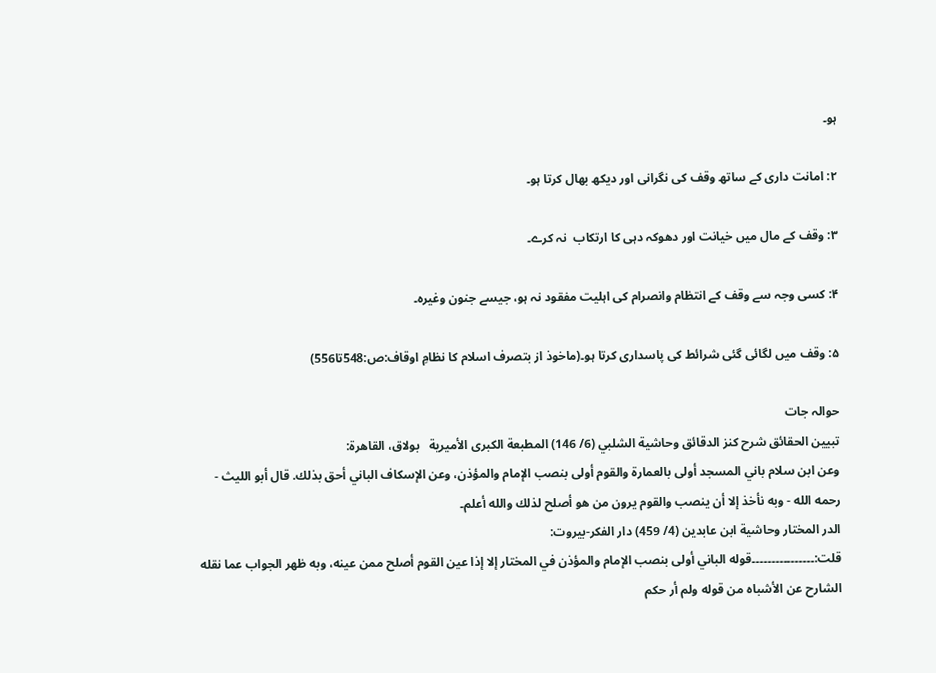ہو۔

۲: امانت داری کے ساتھ وقف کی نگرانی اور دیکھ بھال کرتا ہو۔

۳: وقف کے مال میں خیانت اور دھوکہ دہی کا ارتکاب  نہ کرے۔

۴: کسی وجہ سے وقف کے انتظام وانصرام کی اہلیت مفقود نہ ہو، جیسے جنون وغیرہ۔

۵: وقف ميں لگائی گئی شرائط کی پاسداری کرتا ہو۔(ماخوذ از بتصرف اسلام كا نظامِ اوقاف:ص:548تا556)

حوالہ جات
تبيين الحقائق شرح كنز الدقائق وحاشية الشلبي (6/ 146) المطبعة الكبرى الأميرية   بولاق، القاهرة:
وعن ابن سلام باني المسجد أولى بالعمارة والقوم أولى بنصب الإمام والمؤذن، وعن الإسكاف الباني أحق بذلك. قال أبو الليث - رحمه الله - وبه نأخذ إلا أن ينصب والقوم يرون من هو أصلح لذلك والله أعلم۔
الدر المختار وحاشية ابن عابدين (4/ 459) دار الفكر-بيروت:
قلت:۔۔۔۔۔۔۔۔۔۔۔۔۔۔۔۔قوله الباني أولى بنصب الإمام والمؤذن في المختار إلا إذا عين القوم أصلح ممن عينه، وبه ظهر الجواب عما نقله الشارح عن الأشباه من قوله ولم أر حكم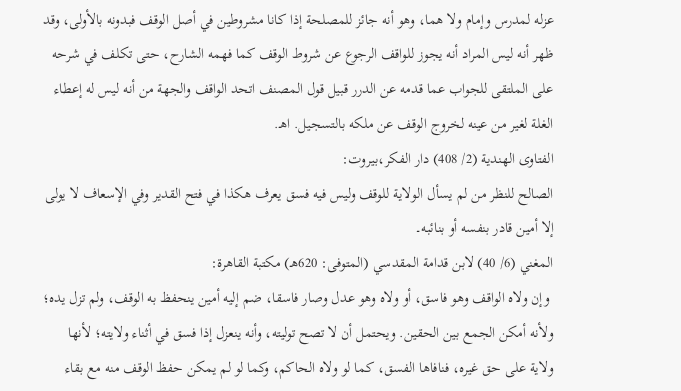عزله لمدرس وإمام ولا هما، وهو أنه جائز للمصلحة إذا كانا مشروطين في أصل الوقف فبدونه بالأولى، وقد ظهر أنه ليس المراد أنه يجوز للواقف الرجوع عن شروط الوقف كما فهمه الشارح، حتى تكلف في شرحه على الملتقى للجواب عما قدمه عن الدرر قبيل قول المصنف اتحد الواقف والجهة من أنه ليس له إعطاء الغلة لغير من عينه لخروج الوقف عن ملكه بالتسجيل. اهـ.
الفتاوى الهندية (2/ 408) دار الفكر،بیروت:
الصالح للنظر من لم يسأل الولاية للوقف وليس فيه فسق يعرف هكذا في فتح القدير وفي الإسعاف لا يولى إلا أمين قادر بنفسه أو بنائبه۔
المغني (6/ 40) لابن قدامة المقدسي (المتوفى: 620هـ) مكتبة القاهرة:
 وإن ولاه الواقف وهو فاسق، أو ولاه وهو عدل وصار فاسقا، ضم إليه أمين ينحفظ به الوقف، ولم تزل يده؛ ولأنه أمكن الجمع بين الحقين. ويحتمل أن لا تصح توليته، وأنه ينعزل إذا فسق في أثناء ولايته؛ لأنها ولاية على حق غيره، فنافاها الفسق، كما لو ولاه الحاكم، وكما لو لم يمكن حفظ الوقف منه مع بقاء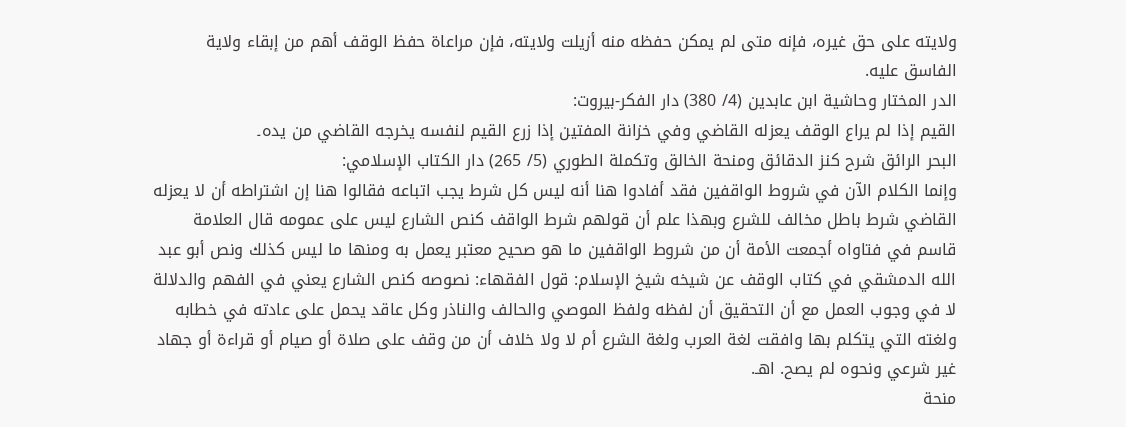ولايته على حق غيره، فإنه متى لم يمكن حفظه منه أزيلت ولايته، فإن مراعاة حفظ الوقف أهم من إبقاء ولاية الفاسق عليه.
الدر المختار وحاشية ابن عابدين (4/ 380) دار الفكر-بيروت:
القيم إذا لم يراع الوقف يعزله القاضي وفي خزانة المفتين إذا زرع القيم لنفسه يخرجه القاضي من يده۔
البحر الرائق شرح كنز الدقائق ومنحة الخالق وتكملة الطوري (5/ 265) دار الكتاب الإسلامي:
وإنما الكلام الآن في شروط الواقفين فقد أفادوا هنا أنه ليس كل شرط يجب اتباعه فقالوا هنا إن اشتراطه أن لا يعزله القاضي شرط باطل مخالف للشرع وبهذا علم أن قولهم شرط الواقف كنص الشارع ليس على عمومه قال العلامة قاسم في فتاواه أجمعت الأمة أن من شروط الواقفين ما هو صحيح معتبر يعمل به ومنها ما ليس كذلك ونص أبو عبد الله الدمشقي في كتاب الوقف عن شيخه شيخ الإسلام: قول الفقهاء: نصوصه كنص الشارع يعني في الفهم والدلالة لا في وجوب العمل مع أن التحقيق أن لفظه ولفظ الموصي والحالف والناذر وكل عاقد يحمل على عادته في خطابه ولغته التي يتكلم بها وافقت لغة العرب ولغة الشرع أم لا ولا خلاف أن من وقف على صلاة أو صيام أو قراءة أو جهاد غير شرعي ونحوه لم يصح. اهـ.
منحة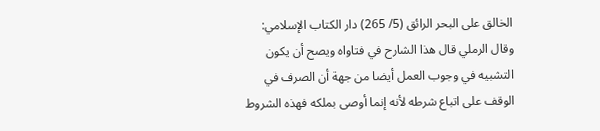الخالق على البحر الرائق (5/ 265) دار الكتاب الإسلامي:
وقال الرملي قال هذا الشارح في فتاواه ويصح أن يكون التشبيه في وجوب العمل أيضا من جهة أن الصرف في الوقف على اتباع شرطه لأنه إنما أوصى بملكه فهذه الشروط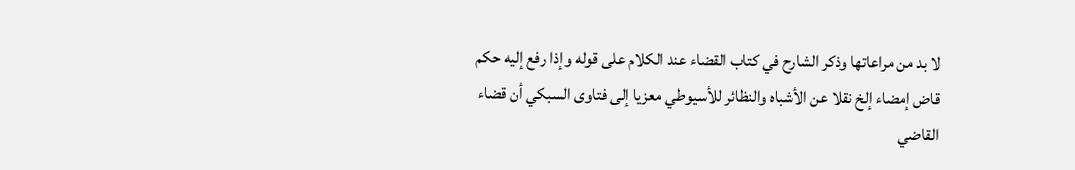لا بد من مراعاتها وذكر الشارح في كتاب القضاء عند الكلام على قوله وإذا رفع إليه حكم قاض إمضاء إلخ نقلا عن الأشباه والنظائر للأسيوطي معزيا إلى فتاوى السبكي أن قضاء
القاضي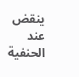ينقض عند الحنفية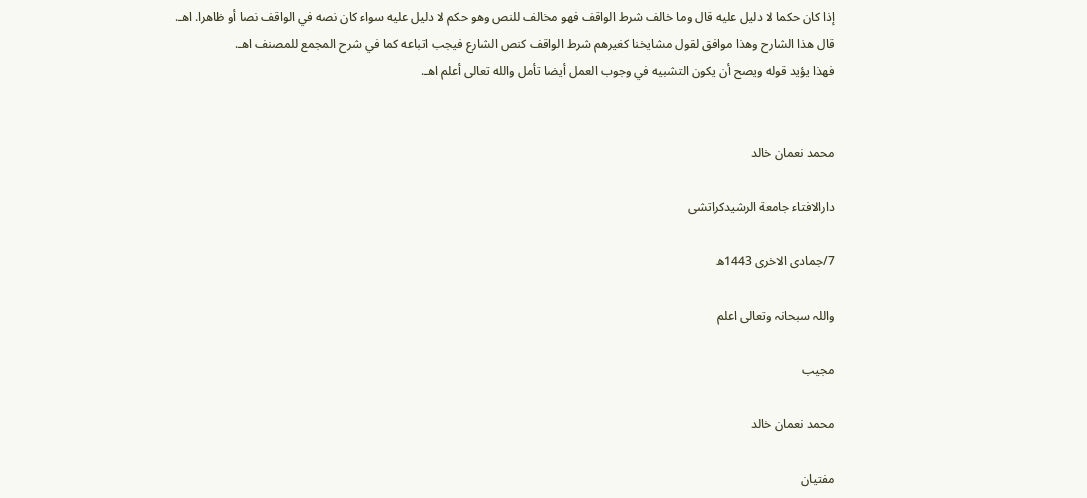إذا كان حكما لا دليل عليه قال وما خالف شرط الواقف فهو مخالف للنص وهو حكم لا دليل عليه سواء كان نصه في الواقف نصا أو ظاهرا. اهـ.
قال هذا الشارح وهذا موافق لقول مشايخنا كغيرهم شرط الواقف كنص الشارع فيجب اتباعه كما في شرح المجمع للمصنف اهـ.
فهذا يؤيد قوله ويصح أن يكون التشبيه في وجوب العمل أيضا تأمل والله تعالى أعلم اهـ.


محمد نعمان خالد

دارالافتاء جامعة الرشیدکراتشی

7/جمادی الاخری 1443ھ

واللہ سبحانہ وتعالی اعلم

مجیب

محمد نعمان خالد

مفتیان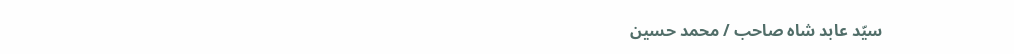سیّد عابد شاہ صاحب / محمد حسین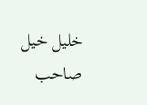خلیل خیل صاحب